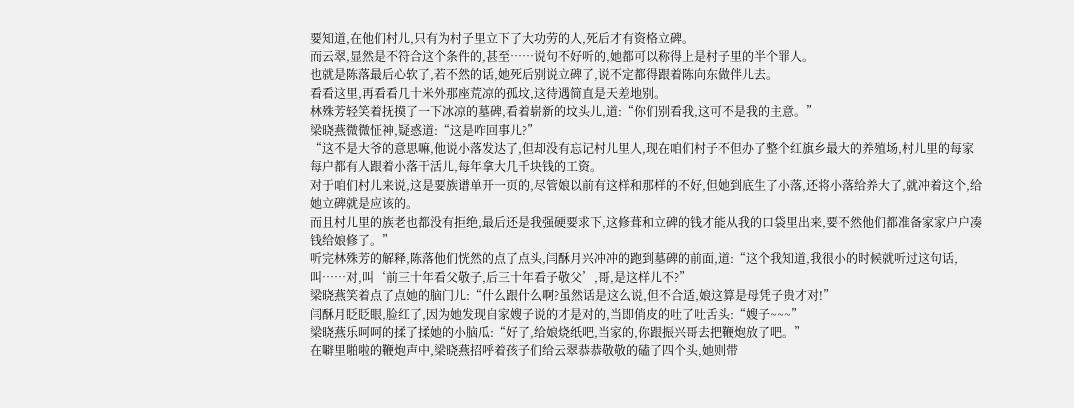要知道,在他们村儿,只有为村子里立下了大功劳的人,死后才有资格立碑。
而云翠,显然是不符合这个条件的,甚至……说句不好听的,她都可以称得上是村子里的半个罪人。
也就是陈落最后心软了,若不然的话,她死后别说立碑了,说不定都得跟着陈向东做伴儿去。
看看这里,再看看几十米外那座荒凉的孤坟,这待遇简直是天差地别。
林殊芳轻笑着抚摸了一下冰凉的墓碑,看着崭新的坟头儿,道:“你们别看我,这可不是我的主意。”
梁晓燕微微怔神,疑惑道:“这是咋回事儿?”
“这不是大爷的意思嘛,他说小落发达了,但却没有忘记村儿里人,现在咱们村子不但办了整个红旗乡最大的养殖场,村儿里的每家每户都有人跟着小落干活儿,每年拿大几千块钱的工资。
对于咱们村儿来说,这是要族谱单开一页的,尽管娘以前有这样和那样的不好,但她到底生了小落,还将小落给养大了,就冲着这个,给她立碑就是应该的。
而且村儿里的族老也都没有拒绝,最后还是我强硬要求下,这修葺和立碑的钱才能从我的口袋里出来,要不然他们都准备家家户户凑钱给娘修了。”
听完林殊芳的解释,陈落他们恍然的点了点头,闫酥月兴冲冲的跑到墓碑的前面,道:“这个我知道,我很小的时候就听过这句话,叫……对,叫‘前三十年看父敬子,后三十年看子敬父’,哥,是这样儿不?”
梁晓燕笑着点了点她的脑门儿:“什么跟什么啊?虽然话是这么说,但不合适,娘这算是母凭子贵才对!”
闫酥月眨眨眼,脸红了,因为她发现自家嫂子说的才是对的,当即俏皮的吐了吐舌头:“嫂子~~~”
梁晓燕乐呵呵的揉了揉她的小脑瓜:“好了,给娘烧纸吧,当家的,你跟振兴哥去把鞭炮放了吧。”
在噼里啪啦的鞭炮声中,梁晓燕招呼着孩子们给云翠恭恭敬敬的磕了四个头,她则带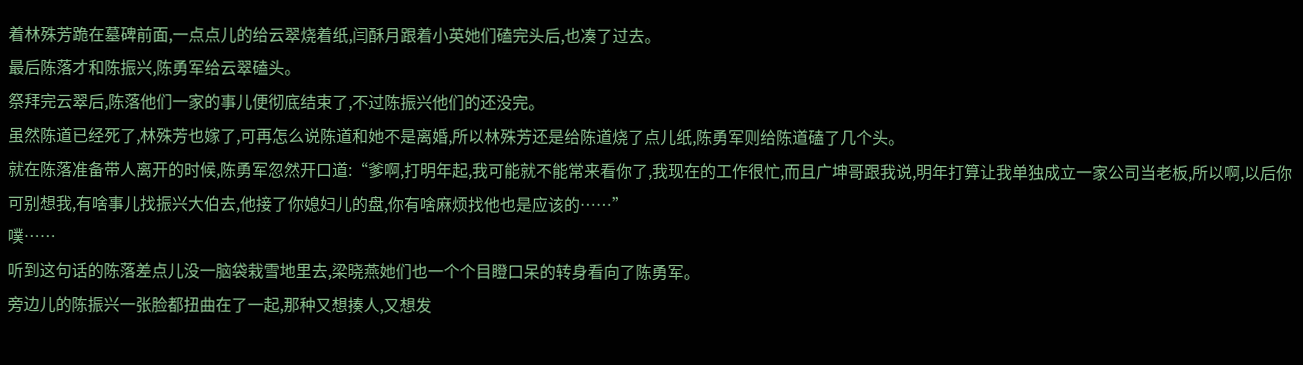着林殊芳跪在墓碑前面,一点点儿的给云翠烧着纸,闫酥月跟着小英她们磕完头后,也凑了过去。
最后陈落才和陈振兴,陈勇军给云翠磕头。
祭拜完云翠后,陈落他们一家的事儿便彻底结束了,不过陈振兴他们的还没完。
虽然陈道已经死了,林殊芳也嫁了,可再怎么说陈道和她不是离婚,所以林殊芳还是给陈道烧了点儿纸,陈勇军则给陈道磕了几个头。
就在陈落准备带人离开的时候,陈勇军忽然开口道:“爹啊,打明年起,我可能就不能常来看你了,我现在的工作很忙,而且广坤哥跟我说,明年打算让我单独成立一家公司当老板,所以啊,以后你可别想我,有啥事儿找振兴大伯去,他接了你媳妇儿的盘,你有啥麻烦找他也是应该的……”
噗……
听到这句话的陈落差点儿没一脑袋栽雪地里去,梁晓燕她们也一个个目瞪口呆的转身看向了陈勇军。
旁边儿的陈振兴一张脸都扭曲在了一起,那种又想揍人,又想发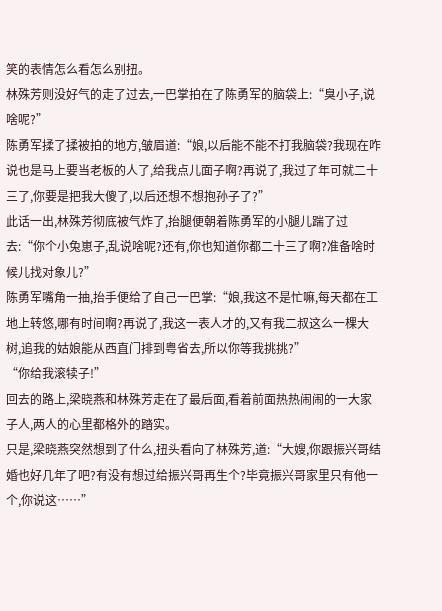笑的表情怎么看怎么别扭。
林殊芳则没好气的走了过去,一巴掌拍在了陈勇军的脑袋上:“臭小子,说啥呢?”
陈勇军揉了揉被拍的地方,皱眉道:“娘,以后能不能不打我脑袋?我现在咋说也是马上要当老板的人了,给我点儿面子啊?再说了,我过了年可就二十三了,你要是把我大傻了,以后还想不想抱孙子了?”
此话一出,林殊芳彻底被气炸了,抬腿便朝着陈勇军的小腿儿踹了过去:“你个小兔崽子,乱说啥呢?还有,你也知道你都二十三了啊?准备啥时候儿找对象儿?”
陈勇军嘴角一抽,抬手便给了自己一巴掌:“娘,我这不是忙嘛,每天都在工地上转悠,哪有时间啊?再说了,我这一表人才的,又有我二叔这么一棵大树,追我的姑娘能从西直门排到粤省去,所以你等我挑挑?”
“你给我滚犊子!”
回去的路上,梁晓燕和林殊芳走在了最后面,看着前面热热闹闹的一大家子人,两人的心里都格外的踏实。
只是,梁晓燕突然想到了什么,扭头看向了林殊芳,道:“大嫂,你跟振兴哥结婚也好几年了吧?有没有想过给振兴哥再生个?毕竟振兴哥家里只有他一个,你说这……”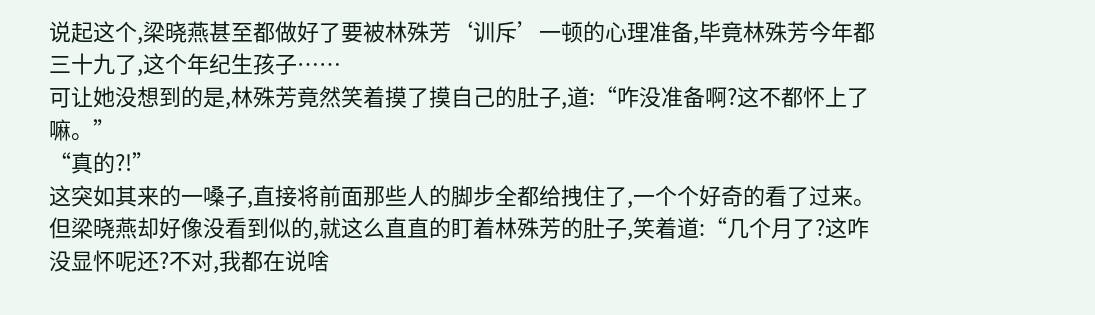说起这个,梁晓燕甚至都做好了要被林殊芳‘训斥’一顿的心理准备,毕竟林殊芳今年都三十九了,这个年纪生孩子……
可让她没想到的是,林殊芳竟然笑着摸了摸自己的肚子,道:“咋没准备啊?这不都怀上了嘛。”
“真的?!”
这突如其来的一嗓子,直接将前面那些人的脚步全都给拽住了,一个个好奇的看了过来。
但梁晓燕却好像没看到似的,就这么直直的盯着林殊芳的肚子,笑着道:“几个月了?这咋没显怀呢还?不对,我都在说啥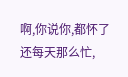啊,你说你,都怀了还每天那么忙,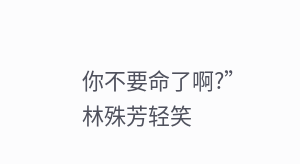你不要命了啊?”
林殊芳轻笑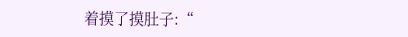着摸了摸肚子:“